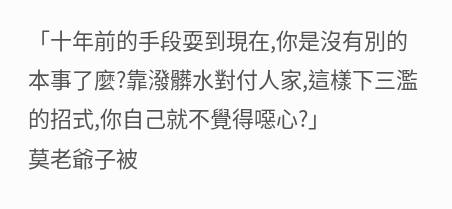「十年前的手段耍到現在,你是沒有別的本事了麼?靠潑髒水對付人家,這樣下三濫的招式,你自己就不覺得噁心?」
莫老爺子被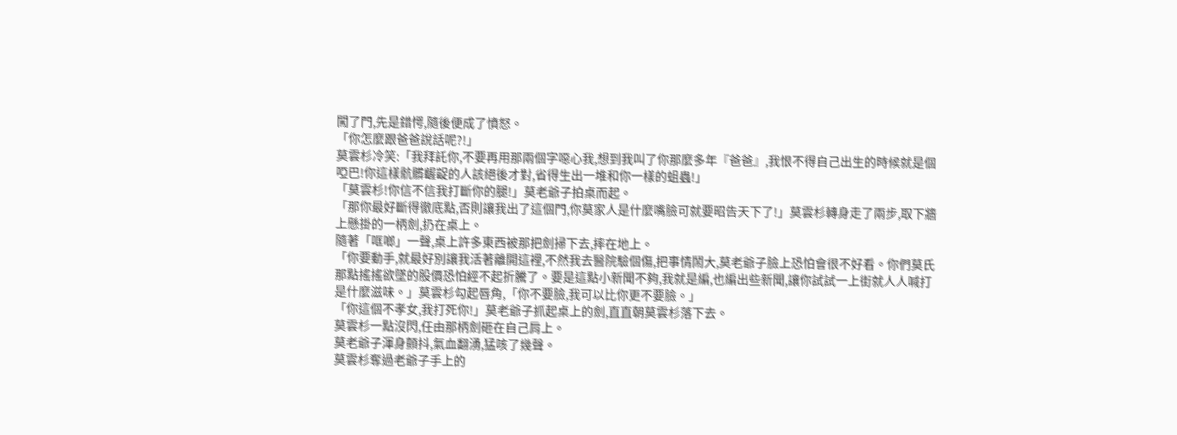闖了門,先是錯愕,隨後便成了憤怒。
「你怎麼跟爸爸說話呢?!」
莫雲杉冷笑:「我拜託你,不要再用那兩個字噁心我,想到我叫了你那麼多年『爸爸』,我恨不得自己出生的時候就是個啞巴!你這樣骯髒齷齪的人該絕後才對,省得生出一堆和你一樣的蛆蟲!」
「莫雲杉!你信不信我打斷你的腿!」莫老爺子拍桌而起。
「那你最好斷得徹底點,否則讓我出了這個門,你莫家人是什麼嘴臉可就要昭告天下了!」莫雲杉轉身走了兩步,取下牆上懸掛的一柄劍,扔在桌上。
隨著「哐啷」一聲,桌上許多東西被那把劍掃下去,摔在地上。
「你要動手,就最好別讓我活著離開這裡,不然我去醫院驗個傷,把事情鬧大,莫老爺子臉上恐怕會很不好看。你們莫氏那點搖搖欲墜的股價恐怕經不起折騰了。要是這點小新聞不夠,我就是編,也編出些新聞,讓你試試一上街就人人喊打是什麼滋味。」莫雲杉勾起唇角,「你不要臉,我可以比你更不要臉。」
「你這個不孝女,我打死你!」莫老爺子抓起桌上的劍,直直朝莫雲杉落下去。
莫雲杉一點沒閃,任由那柄劍砸在自己肩上。
莫老爺子渾身顫抖,氣血翻湧,猛咳了幾聲。
莫雲杉奪過老爺子手上的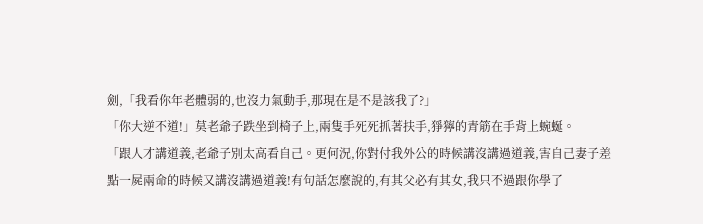劍,「我看你年老體弱的,也沒力氣動手,那現在是不是該我了?」
「你大逆不道!」莫老爺子跌坐到椅子上,兩隻手死死抓著扶手,猙獰的青筋在手背上蜿蜒。
「跟人才講道義,老爺子別太高看自己。更何況,你對付我外公的時候講沒講過道義,害自己妻子差點一屍兩命的時候又講沒講過道義!有句話怎麼說的,有其父必有其女,我只不過跟你學了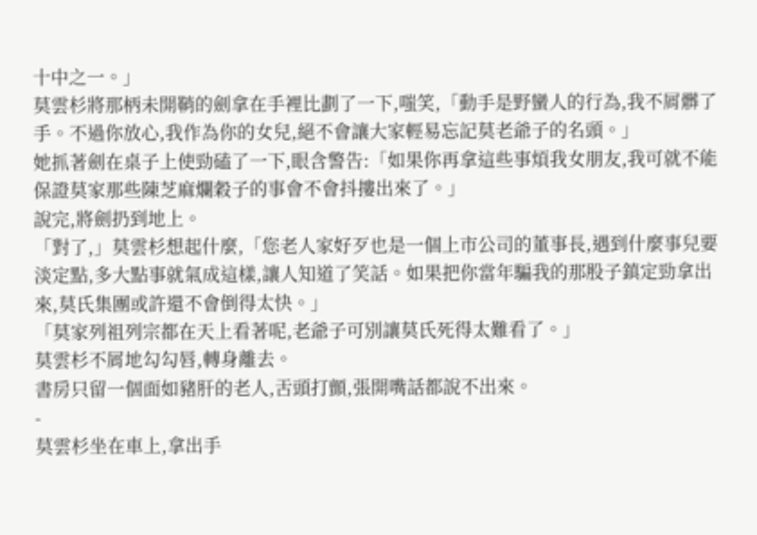十中之一。」
莫雲杉將那柄未開鞘的劍拿在手裡比劃了一下,嗤笑,「動手是野蠻人的行為,我不屑髒了手。不過你放心,我作為你的女兒,絕不會讓大家輕易忘記莫老爺子的名頭。」
她抓著劍在桌子上使勁磕了一下,眼含警告:「如果你再拿這些事煩我女朋友,我可就不能保證莫家那些陳芝麻爛穀子的事會不會抖摟出來了。」
說完,將劍扔到地上。
「對了,」莫雲杉想起什麼,「您老人家好歹也是一個上市公司的董事長,遇到什麼事兒要淡定點,多大點事就氣成這樣,讓人知道了笑話。如果把你當年騙我的那股子鎮定勁拿出來,莫氏集團或許還不會倒得太快。」
「莫家列祖列宗都在天上看著呢,老爺子可別讓莫氏死得太難看了。」
莫雲杉不屑地勾勾唇,轉身離去。
書房只留一個面如豬肝的老人,舌頭打顫,張開嘴話都說不出來。
-
莫雲杉坐在車上,拿出手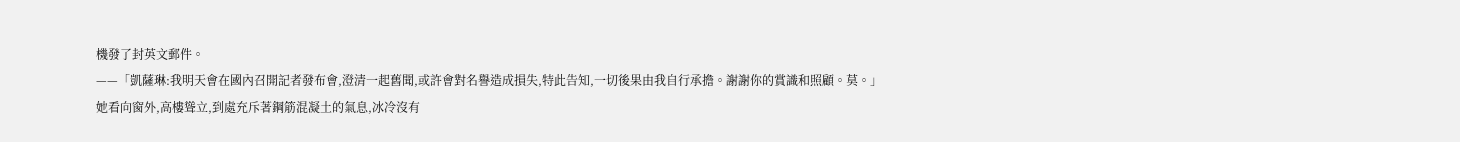機發了封英文郵件。
——「凱薩琳:我明天會在國內召開記者發布會,澄清一起舊聞,或許會對名譽造成損失,特此告知,一切後果由我自行承擔。謝謝你的賞識和照顧。莫。」
她看向窗外,高樓聳立,到處充斥著鋼筋混凝土的氣息,冰冷沒有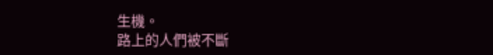生機。
路上的人們被不斷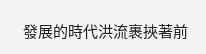發展的時代洪流裹挾著前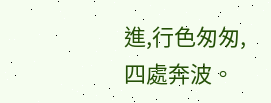進,行色匆匆,四處奔波。